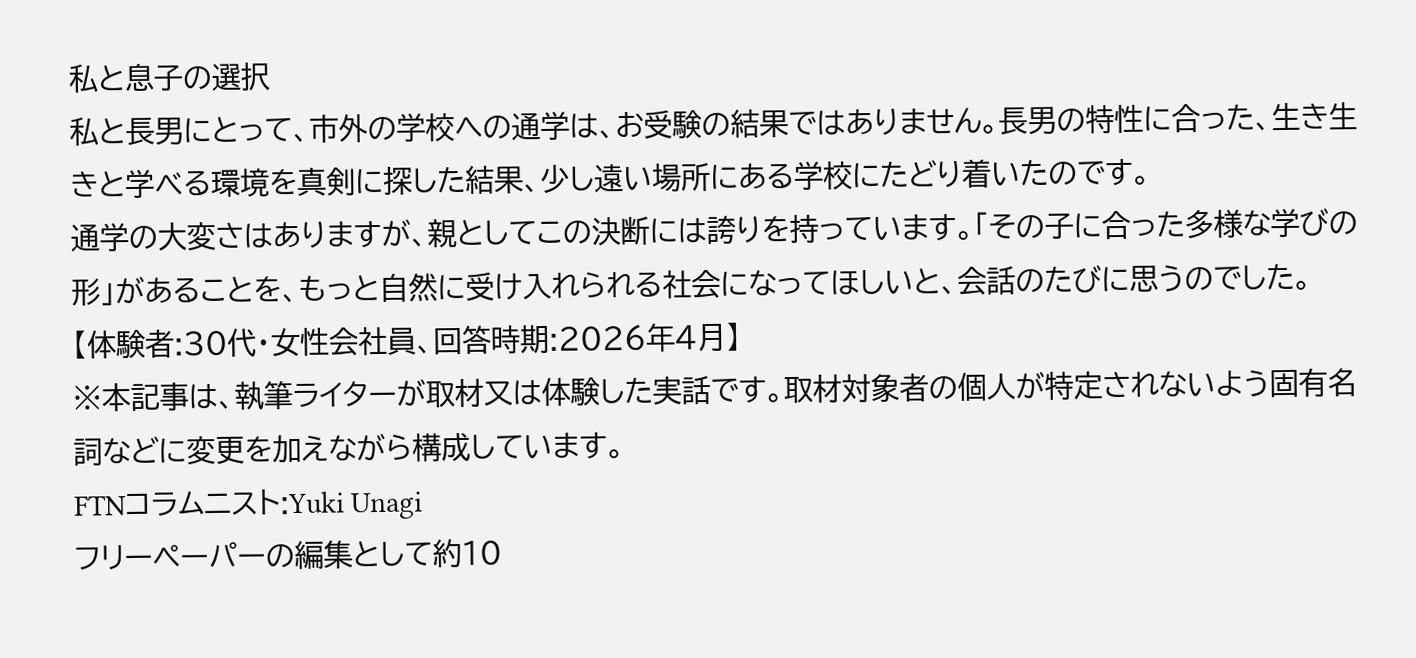私と息子の選択
私と長男にとって、市外の学校への通学は、お受験の結果ではありません。長男の特性に合った、生き生きと学べる環境を真剣に探した結果、少し遠い場所にある学校にたどり着いたのです。
通学の大変さはありますが、親としてこの決断には誇りを持っています。「その子に合った多様な学びの形」があることを、もっと自然に受け入れられる社会になってほしいと、会話のたびに思うのでした。
【体験者:30代・女性会社員、回答時期:2026年4月】
※本記事は、執筆ライターが取材又は体験した実話です。取材対象者の個人が特定されないよう固有名詞などに変更を加えながら構成しています。
FTNコラムニスト:Yuki Unagi
フリーペーパーの編集として約10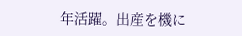年活躍。出産を機に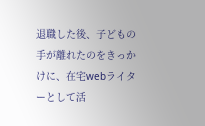退職した後、子どもの手が離れたのをきっかけに、在宅webライターとして活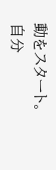動をスタート。自分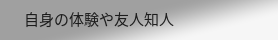自身の体験や友人知人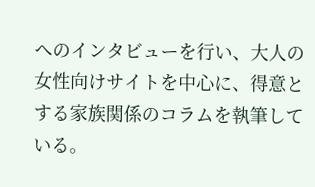へのインタビューを行い、大人の女性向けサイトを中心に、得意とする家族関係のコラムを執筆している。